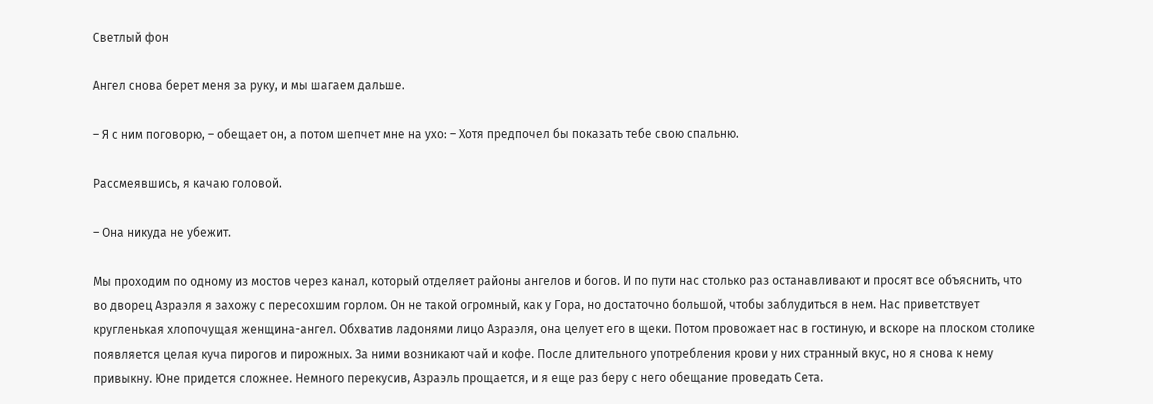Светлый фон

Ангел снова берет меня за руку, и мы шагаем дальше.

– Я с ним поговорю, – обещает он, а потом шепчет мне на ухо: – Хотя предпочел бы показать тебе свою спальню.

Рассмеявшись, я качаю головой.

– Она никуда не убежит.

Мы проходим по одному из мостов через канал, который отделяет районы ангелов и богов. И по пути нас столько раз останавливают и просят все объяснить, что во дворец Азраэля я захожу с пересохшим горлом. Он не такой огромный, как у Гора, но достаточно большой, чтобы заблудиться в нем. Нас приветствует кругленькая хлопочущая женщина-ангел. Обхватив ладонями лицо Азраэля, она целует его в щеки. Потом провожает нас в гостиную, и вскоре на плоском столике появляется целая куча пирогов и пирожных. За ними возникают чай и кофе. После длительного употребления крови у них странный вкус, но я снова к нему привыкну. Юне придется сложнее. Немного перекусив, Азраэль прощается, и я еще раз беру с него обещание проведать Сета.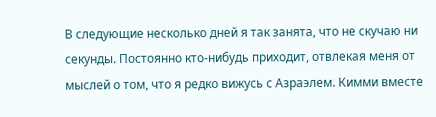В следующие несколько дней я так занята, что не скучаю ни секунды. Постоянно кто-нибудь приходит, отвлекая меня от мыслей о том, что я редко вижусь с Азраэлем. Кимми вместе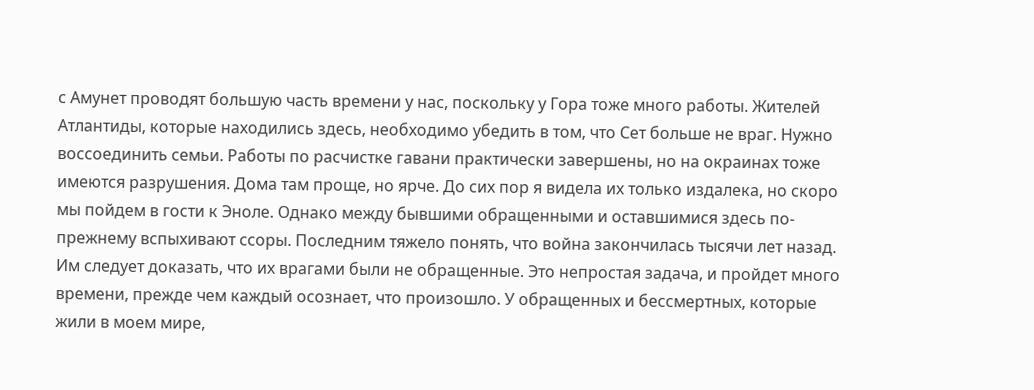с Амунет проводят большую часть времени у нас, поскольку у Гора тоже много работы. Жителей Атлантиды, которые находились здесь, необходимо убедить в том, что Сет больше не враг. Нужно воссоединить семьи. Работы по расчистке гавани практически завершены, но на окраинах тоже имеются разрушения. Дома там проще, но ярче. До сих пор я видела их только издалека, но скоро мы пойдем в гости к Эноле. Однако между бывшими обращенными и оставшимися здесь по-прежнему вспыхивают ссоры. Последним тяжело понять, что война закончилась тысячи лет назад. Им следует доказать, что их врагами были не обращенные. Это непростая задача, и пройдет много времени, прежде чем каждый осознает, что произошло. У обращенных и бессмертных, которые жили в моем мире,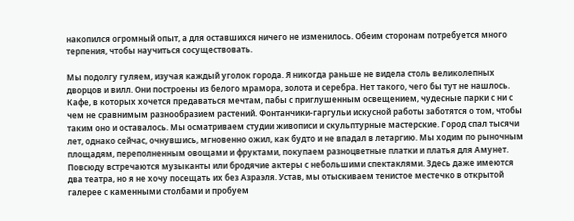накопился огромный опыт, а для оставшихся ничего не изменилось. Обеим сторонам потребуется много терпения, чтобы научиться сосуществовать.

Мы подолгу гуляем, изучая каждый уголок города. Я никогда раньше не видела столь великолепных дворцов и вилл. Они построены из белого мрамора, золота и серебра. Нет такого, чего бы тут не нашлось. Кафе, в которых хочется предаваться мечтам, пабы с приглушенным освещением, чудесные парки с ни с чем не сравнимым разнообразием растений. Фонтанчики-гаргульи искусной работы заботятся о том, чтобы таким оно и оставалось. Мы осматриваем студии живописи и скульптурные мастерские. Город спал тысячи лет, однако сейчас, очнувшись, мгновенно ожил, как будто и не впадал в летаргию. Мы ходим по рыночным площадям, переполненным овощами и фруктами, покупаем разноцветные платки и платья для Амунет. Повсюду встречаются музыканты или бродячие актеры с небольшими спектаклями. Здесь даже имеются два театра, но я не хочу посещать их без Азраэля. Устав, мы отыскиваем тенистое местечко в открытой галерее с каменными столбами и пробуем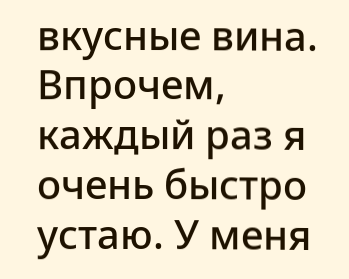вкусные вина. Впрочем, каждый раз я очень быстро устаю. У меня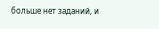больше нет заданий, и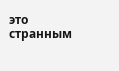это странным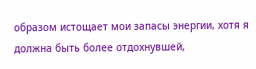образом истощает мои запасы энергии, хотя я должна быть более отдохнувшей,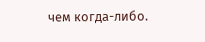чем когда-либо.